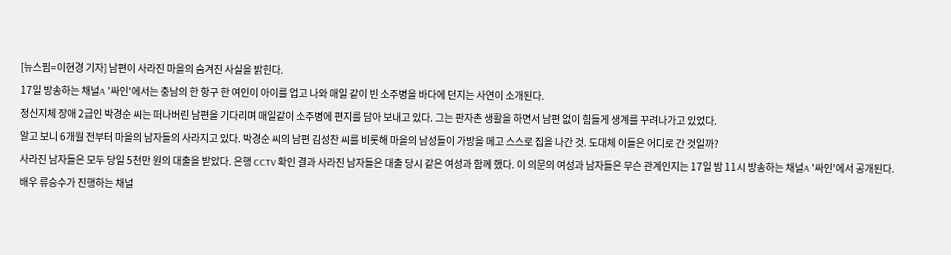[뉴스핌=이현경 기자] 남편이 사라진 마을의 숨겨진 사실을 밝힌다.
17일 방송하는 채널A '싸인'에서는 충남의 한 항구 한 여인이 아이를 업고 나와 매일 같이 빈 소주병을 바다에 던지는 사연이 소개된다.
정신지체 장애 2급인 박경순 씨는 떠나버린 남편을 기다리며 매일같이 소주병에 편지를 담아 보내고 있다. 그는 판자촌 생활을 하면서 남편 없이 힘들게 생계를 꾸려나가고 있었다.
알고 보니 6개월 전부터 마을의 남자들의 사라지고 있다. 박경순 씨의 남편 김성찬 씨를 비롯해 마을의 남성들이 가방을 메고 스스로 집을 나간 것. 도대체 이들은 어디로 간 것일까?
사라진 남자들은 모두 당일 5천만 원의 대출을 받았다. 은행 CCTV 확인 결과 사라진 남자들은 대출 당시 같은 여성과 함께 했다. 이 의문의 여성과 남자들은 무슨 관계인지는 17일 밤 11시 방송하는 채널A '싸인'에서 공개된다.
배우 류승수가 진행하는 채널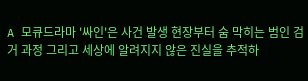A 모큐드라마 '싸인'은 사건 발생 현장부터 숨 막히는 범인 검거 과정 그리고 세상에 알려지지 않은 진실을 추적하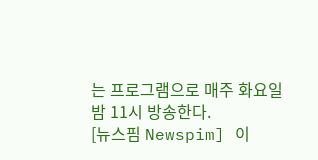는 프로그램으로 매주 화요일 밤 11시 방송한다.
[뉴스핌 Newspim] 이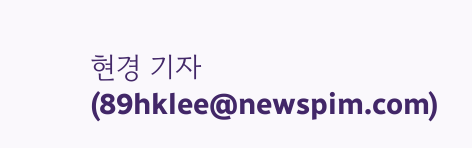현경 기자(89hklee@newspim.com)